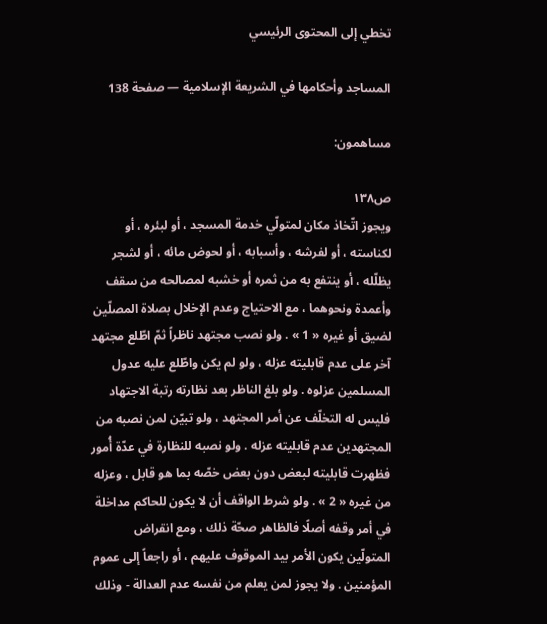تخطي إلى المحتوى الرئيسي

المساجد وأحكامها في الشريعة الإسلامية — صفحة 138

مساهمون:

ص١٣٨
ويجوز اتّخاذ مكان لمتولّي خدمة المسجد ، أو لبئره ، أو لكناسته ، أو لفرشه ، وأسبابه ، أو لحوض مائه ، أو لشجر يظلّله ، أو ينتفع به من ثمره أو خشبه لمصالحه من سقف وأعمدة ونحوهما ، مع الاحتياج وعدم الإخلال بصلاة المصلّين لضيق أو غيره « 1 » . ولو نصب مجتهد ناظراً ثمّ اطّلع مجتهد آخر على عدم قابليته عزله ، ولو لم يكن واطّلع عليه عدول المسلمين عزلوه . ولو بلغ الناظر بعد نظارته رتبة الاجتهاد فليس له التخلّف عن أمر المجتهد ، ولو تبيّن لمن نصبه من المجتهدين عدم قابليته عزله . ولو نصبه للنظارة في عدّة أُمور فظهرت قابليته لبعض دون بعض خصّه بما هو قابل ، وعزله من غيره « 2 » . ولو شرط الواقف أن لا يكون للحاكم مداخلة في أمر وقفه أصلًا فالظاهر صحّة ذلك ، ومع انقراض المتولّين يكون الأمر بيد الموقوف عليهم ، أو راجعاً إلى عموم المؤمنين . ولا يجوز لمن يعلم من نفسه عدم العدالة - وذلك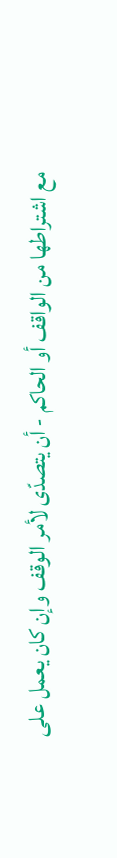مع اشتراطها من الواقف أو الحاكم - أن يتصدّى لأمر الوقف وإن كان يعمل على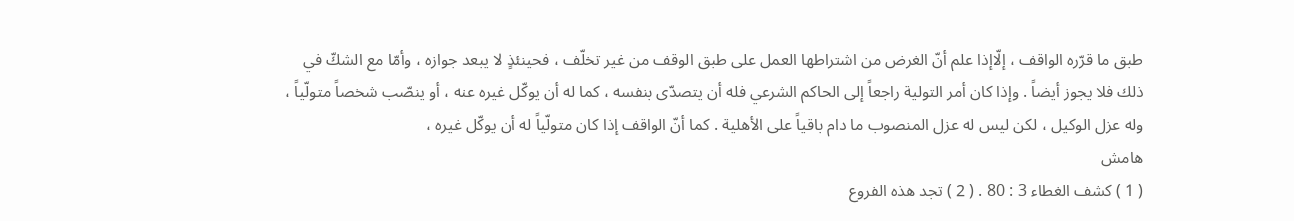طبق ما قرّره الواقف ، إلّاإذا علم أنّ الغرض من اشتراطها العمل على طبق الوقف من غير تخلّف ، فحينئذٍ لا يبعد جوازه ، وأمّا مع الشكّ في ذلك فلا يجوز أيضاً . وإذا كان أمر التولية راجعاً إلى الحاكم الشرعي فله أن يتصدّى بنفسه ، كما له أن يوكّل غيره عنه ، أو ينصّب شخصاً متولّياً ، وله عزل الوكيل ، لكن ليس له عزل المنصوب ما دام باقياً على الأهلية . كما أنّ الواقف إذا كان متولّياً له أن يوكّل غيره ،
هامش
( 1 ) كشف الغطاء 3 : 80 . ( 2 ) تجد هذه الفروع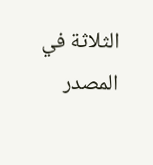الثلاثة في المصدر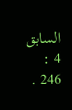السابق 4 : 246 .